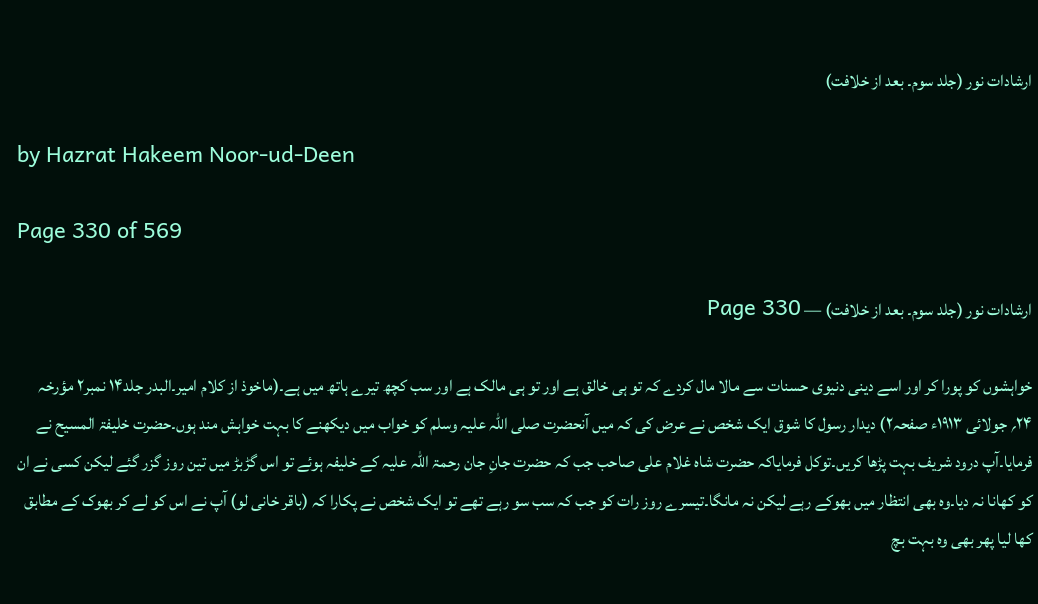ارشادات نور (جلد سوم۔ بعد از خلافت)

by Hazrat Hakeem Noor-ud-Deen

Page 330 of 569

ارشادات نور (جلد سوم۔ بعد از خلافت) — Page 330

خواہشوں کو پورا کر اور اسے دینی دنیوی حسنات سے مالا مال کردے کہ تو ہی خالق ہے اور تو ہی مالک ہے اور سب کچھ تیرے ہاتھ میں ہے۔(ماخوذ از کلام امیر۔البدر جلد۱۴ نمبر۲ مؤرخہ ۲۴؍ جولائی ۱۹۱۳ء صفحہ۲) دیدار رسول کا شوق ایک شخص نے عرض کی کہ میں آنحضرت صلی اللہ علیہ وسلم کو خواب میں دیکھنے کا بہت خواہش مند ہوں۔حضرت خلیفۃ المسیح نے فرمایا۔آپ درود شریف بہت پڑھا کریں۔توکل فرمایاکہ حضرت شاہ غلام علی صاحب جب کہ حضرت جانِ جان رحمۃ اللہ علیہ کے خلیفہ ہوئے تو اس گڑبڑ میں تین روز گزر گئے لیکن کسی نے ان کو کھانا نہ دیا۔وہ بھی انتظار میں بھوکے رہے لیکن نہ مانگا۔تیسرے روز رات کو جب کہ سب سو رہے تھے تو ایک شخص نے پکارا کہ (باقر خانی لو) آپ نے اس کو لے کر بھوک کے مطابق کھا لیا پھر بھی وہ بہت بچ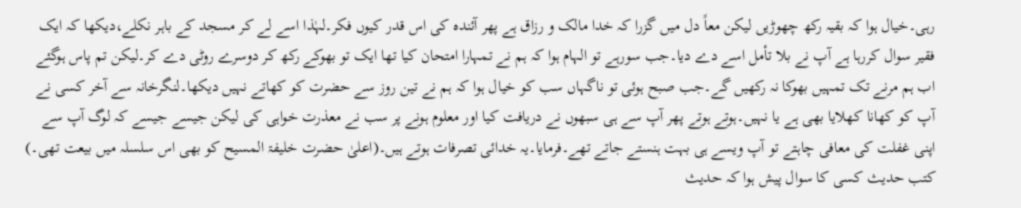رہی۔خیال ہوا کہ بقیہ رکھ چھوڑیں لیکن معاً دل میں گزرا کہ خدا مالک و رزاق ہے پھر آئندہ کی اس قدر کیوں فکر۔لہٰذا اسے لے کر مسجد کے باہر نکلے،دیکھا کہ ایک فقیر سوال کررہا ہے آپ نے بلا تأمل اسے دے دیا۔جب سورہے تو الہام ہوا کہ ہم نے تمہارا امتحان کیا تھا ایک تو بھوکے رکھ کر دوسرے روٹی دے کر۔لیکن تم پاس ہوگئے اب ہم مرنے تک تمہیں بھوکا نہ رکھیں گے۔جب صبح ہوئی تو ناگہاں سب کو خیال ہوا کہ ہم نے تین روز سے حضرت کو کھاتے نہیں دیکھا۔لنگرخانہ سے آخر کسی نے آپ کو کھانا کھلایا بھی ہے یا نہیں۔ہوتے ہوتے پھر آپ سے ہی سبھوں نے دریافت کیا اور معلوم ہونے پر سب نے معذرت خواہی کی لیکن جیسے جیسے کہ لوگ آپ سے اپنی غفلت کی معافی چاہتے تو آپ ویسے ہی بہت ہنستے جاتے تھے۔فرمایا۔یہ خدائی تصرفات ہوتے ہیں۔(اعلیٰ حضرت خلیفۃ المسیح کو بھی اس سلسلہ میں بیعت تھی۔) کتب حدیث کسی کا سوال پیش ہوا کہ حدیث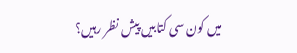میں کون سی کتابیں پیش نظر رہیں؟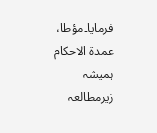فرمایا۔مؤطا، عمدۃ الاحکام ہمیشہ زیرمطالعہ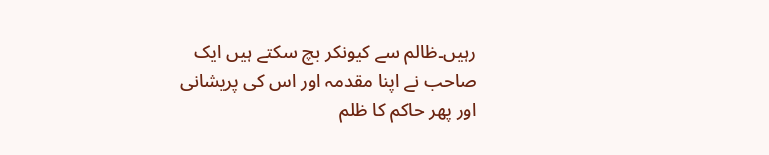رہیں۔ظالم سے کیونکر بچ سکتے ہیں ایک صاحب نے اپنا مقدمہ اور اس کی پریشانی اور پھر حاکم کا ظلم